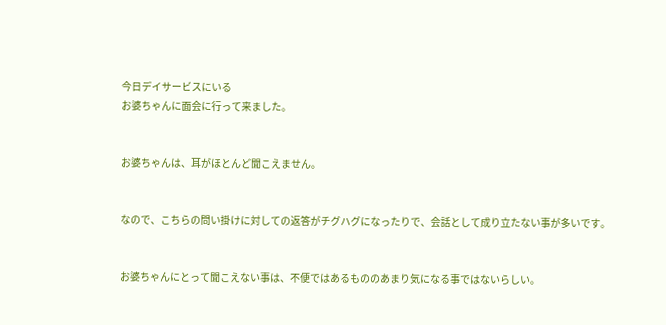今日デイサービスにいる
お婆ちゃんに面会に行って来ました。


お婆ちゃんは、耳がほとんど聞こえません。


なので、こちらの問い掛けに対しての返答がチグハグになったりで、会話として成り立たない事が多いです。


お婆ちゃんにとって聞こえない事は、不便ではあるもののあまり気になる事ではないらしい。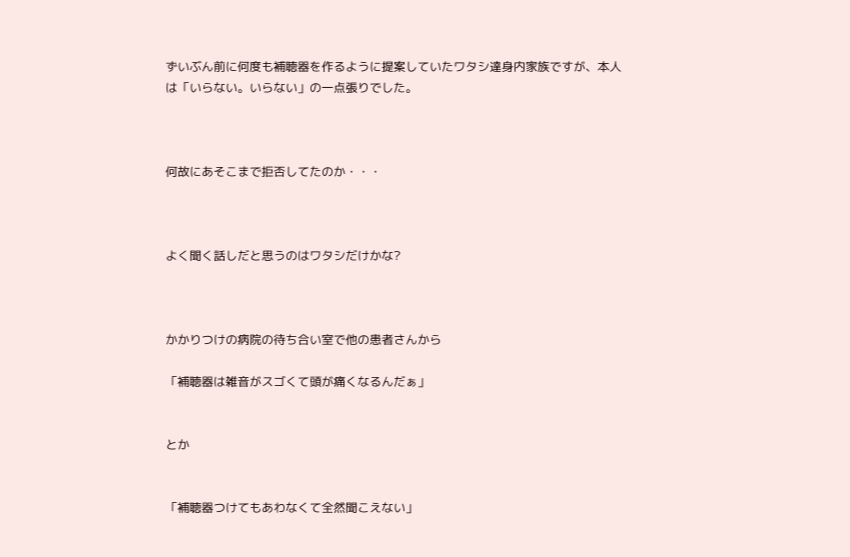ずいぶん前に何度も補聴器を作るように提案していたワタシ達身内家族ですが、本人は「いらない。いらない」の一点張りでした。



何故にあそこまで拒否してたのか・・・



よく聞く話しだと思うのはワタシだけかな?



かかりつけの病院の待ち合い室で他の患者さんから

「補聴器は雑音がスゴくて頭が痛くなるんだぁ」


とか


「補聴器つけてもあわなくて全然聞こえない」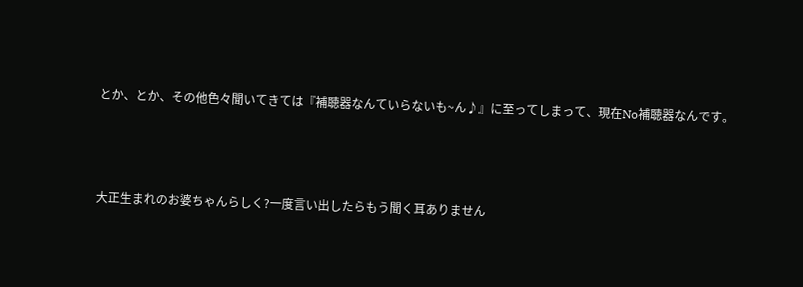とか、とか、その他色々聞いてきては『補聴器なんていらないも~ん♪』に至ってしまって、現在No補聴器なんです。



大正生まれのお婆ちゃんらしく?一度言い出したらもう聞く耳ありません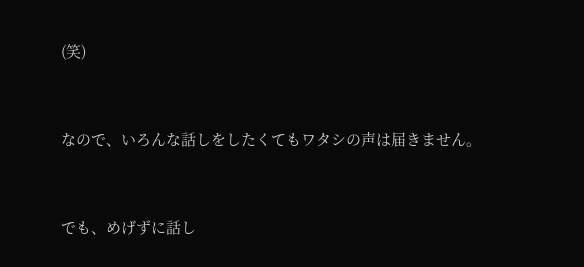(笑)



なので、いろんな話しをしたくてもワタシの声は届きません。



でも、めげずに話し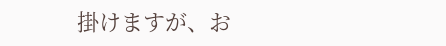掛けますが、お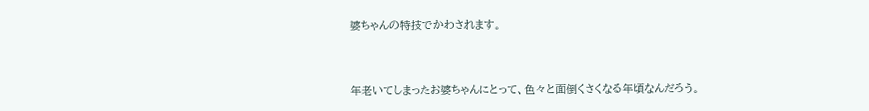婆ちゃんの特技でかわされます。



年老いてしまったお婆ちゃんにとって、色々と面倒くさくなる年頃なんだろう。